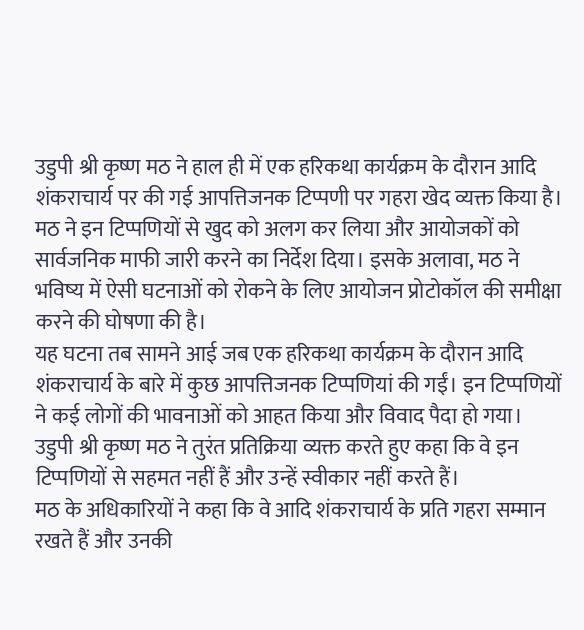उडुपी श्री कृष्ण मठ ने हाल ही में एक हरिकथा कार्यक्रम के दौरान आदि शंकराचार्य पर की गई आपत्तिजनक टिप्पणी पर गहरा खेद व्यक्त किया है। मठ ने इन टिप्पणियों से खुद को अलग कर लिया और आयोजकों को सार्वजनिक माफी जारी करने का निर्देश दिया। इसके अलावा, मठ ने भविष्य में ऐसी घटनाओं को रोकने के लिए आयोजन प्रोटोकॉल की समीक्षा करने की घोषणा की है।
यह घटना तब सामने आई जब एक हरिकथा कार्यक्रम के दौरान आदि शंकराचार्य के बारे में कुछ आपत्तिजनक टिप्पणियां की गईं। इन टिप्पणियों ने कई लोगों की भावनाओं को आहत किया और विवाद पैदा हो गया। उडुपी श्री कृष्ण मठ ने तुरंत प्रतिक्रिया व्यक्त करते हुए कहा कि वे इन टिप्पणियों से सहमत नहीं हैं और उन्हें स्वीकार नहीं करते हैं।
मठ के अधिकारियों ने कहा कि वे आदि शंकराचार्य के प्रति गहरा सम्मान रखते हैं और उनकी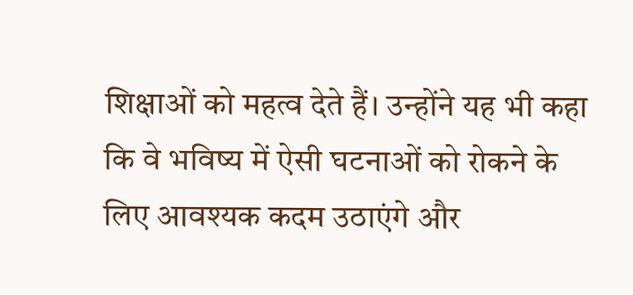शिक्षाओं को महत्व देते हैं। उन्होंने यह भी कहा कि वे भविष्य में ऐसी घटनाओं को रोकने के लिए आवश्यक कदम उठाएंगे और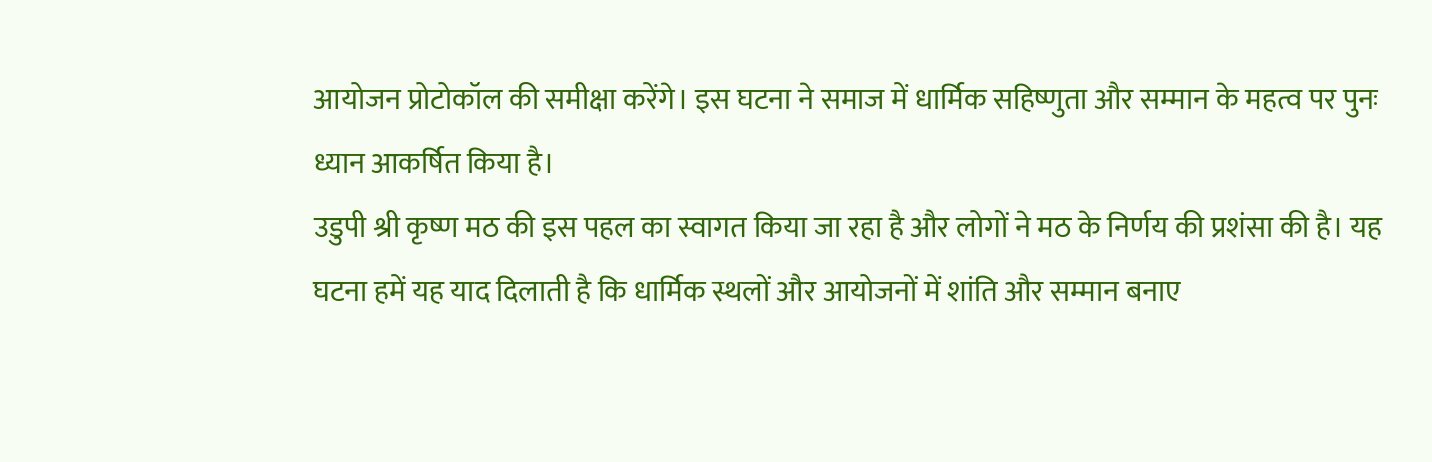आयोजन प्रोटोकॉल की समीक्षा करेंगे। इस घटना ने समाज में धार्मिक सहिष्णुता और सम्मान के महत्व पर पुनः ध्यान आकर्षित किया है।
उडुपी श्री कृष्ण मठ की इस पहल का स्वागत किया जा रहा है और लोगों ने मठ के निर्णय की प्रशंसा की है। यह घटना हमें यह याद दिलाती है कि धार्मिक स्थलों और आयोजनों में शांति और सम्मान बनाए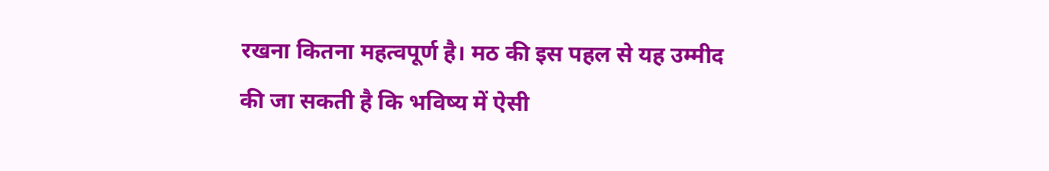रखना कितना महत्वपूर्ण है। मठ की इस पहल से यह उम्मीद की जा सकती है कि भविष्य में ऐसी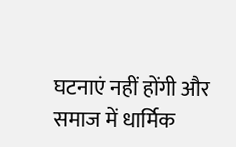घटनाएं नहीं होंगी और समाज में धार्मिक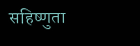सहिष्णुता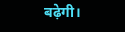बढ़ेगी।